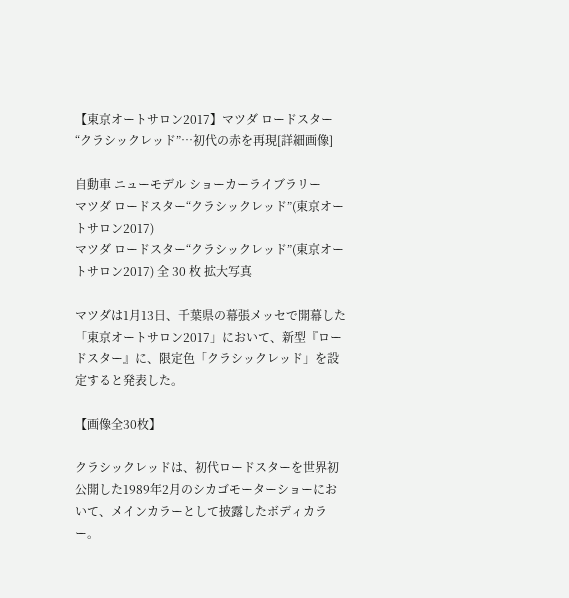【東京オートサロン2017】マツダ ロードスター“クラシックレッド”…初代の赤を再現[詳細画像]

自動車 ニューモデル ショーカーライブラリー
マツダ ロードスター“クラシックレッド”(東京オートサロン2017)
マツダ ロードスター“クラシックレッド”(東京オートサロン2017) 全 30 枚 拡大写真

マツダは1月13日、千葉県の幕張メッセで開幕した「東京オートサロン2017」において、新型『ロードスター』に、限定色「クラシックレッド」を設定すると発表した。

【画像全30枚】

クラシックレッドは、初代ロードスターを世界初公開した1989年2月のシカゴモーターショーにおいて、メインカラーとして披露したボディカラー。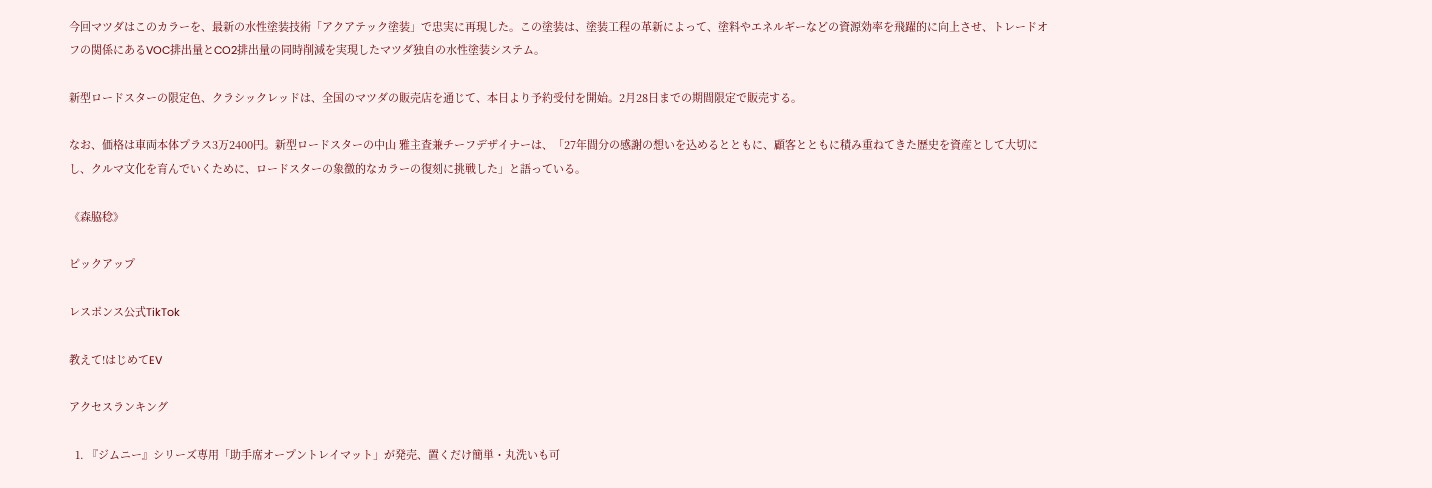今回マツダはこのカラーを、最新の水性塗装技術「アクアテック塗装」で忠実に再現した。この塗装は、塗装工程の革新によって、塗料やエネルギーなどの資源効率を飛躍的に向上させ、トレードオフの関係にあるVOC排出量とCO2排出量の同時削減を実現したマツダ独自の水性塗装システム。

新型ロードスターの限定色、クラシックレッドは、全国のマツダの販売店を通じて、本日より予約受付を開始。2月28日までの期間限定で販売する。

なお、価格は車両本体プラス3万2400円。新型ロードスターの中山 雅主査兼チーフデザイナーは、「27年間分の感謝の想いを込めるとともに、顧客とともに積み重ねてきた歴史を資産として大切にし、クルマ文化を育んでいくために、ロードスターの象徴的なカラーの復刻に挑戦した」と語っている。

《森脇稔》

ピックアップ

レスポンス公式TikTok

教えて!はじめてEV

アクセスランキング

  1. 『ジムニー』シリーズ専用「助手席オープントレイマット」が発売、置くだけ簡単・丸洗いも可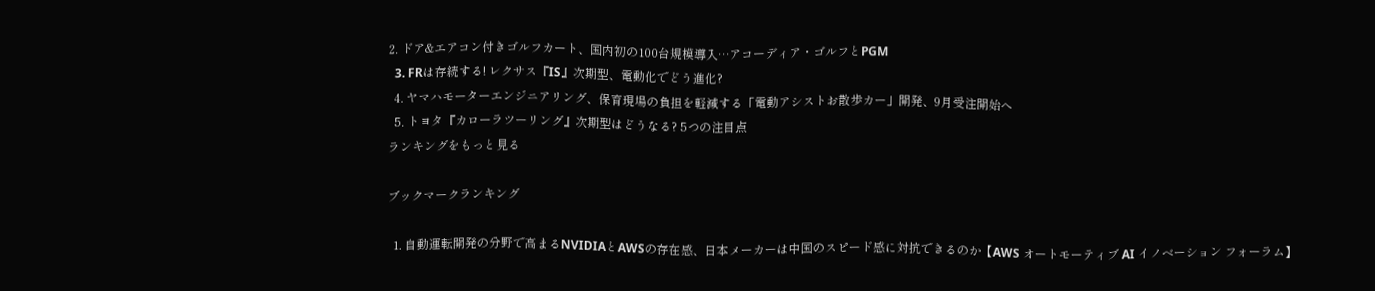2. ドア&エアコン付きゴルフカート、国内初の100台規模導入…アコーディア・ゴルフとPGM
  3. FRは存続する! レクサス『IS』次期型、電動化でどう進化?
  4. ヤマハモーターエンジニアリング、保育現場の負担を軽減する「電動アシストお散歩カー」開発、9月受注開始へ
  5. トヨタ『カローラツーリング』次期型はどうなる? 5つの注目点
ランキングをもっと見る

ブックマークランキング

  1. 自動運転開発の分野で高まるNVIDIAとAWSの存在感、日本メーカーは中国のスピード感に対抗できるのか【AWS オートモーティブ AI イノベーション フォーラム】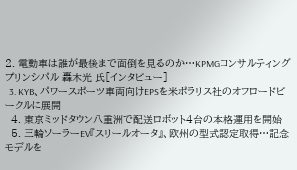2. 電動車は誰が最後まで面倒を見るのか…KPMGコンサルティング プリンシパル 轟木光 氏[インタビュー]
  3. KYB、パワースポーツ車両向けEPSを米ポラリス社のオフロードビークルに展開
  4. 東京ミッドタウン八重洲で配送ロボット4台の本格運用を開始
  5. 三輪ソーラーEV『スリールオータ』、欧州の型式認定取得…記念モデルを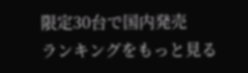限定30台で国内発売
ランキングをもっと見る